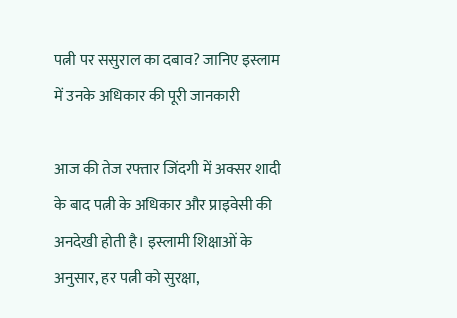पत्नी पर ससुराल का दबाव? जानिए इस्लाम में उनके अधिकार की पूरी जानकारी

आज की तेज रफ्तार जिंदगी में अक्सर शादी के बाद पत्नी के अधिकार और प्राइवेसी की अनदेखी होती है। इस्लामी शिक्षाओं के अनुसार, हर पत्नी को सुरक्षा,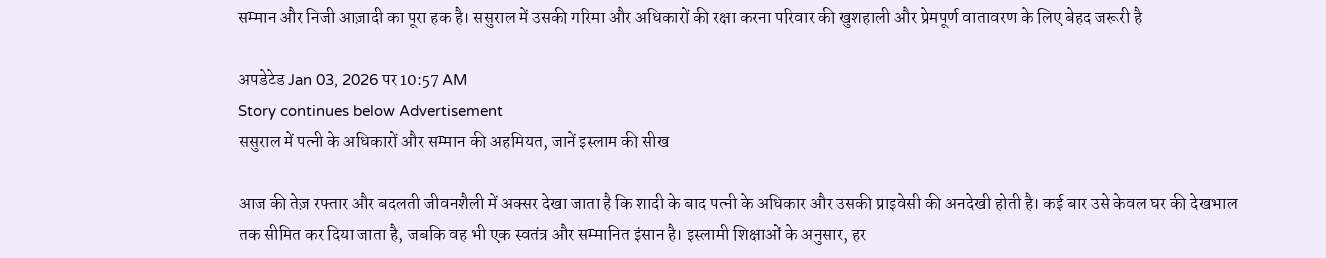सम्मान और निजी आज़ादी का पूरा हक है। ससुराल में उसकी गरिमा और अधिकारों की रक्षा करना परिवार की खुशहाली और प्रेमपूर्ण वातावरण के लिए बेहद जरूरी है

अपडेटेड Jan 03, 2026 पर 10:57 AM
Story continues below Advertisement
ससुराल में पत्नी के अधिकारों और सम्मान की अहमियत, जानें इस्लाम की सीख

आज की तेज़ रफ्तार और बदलती जीवनशैली में अक्सर देखा जाता है कि शादी के बाद पत्नी के अधिकार और उसकी प्राइवेसी की अनदेखी होती है। कई बार उसे केवल घर की देखभाल तक सीमित कर दिया जाता है, जबकि वह भी एक स्वतंत्र और सम्मानित इंसान है। इस्लामी शिक्षाओं के अनुसार, हर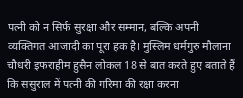पत्नी को न सिर्फ सुरक्षा और सम्मान, बल्कि अपनी व्यक्तिगत आजादी का पूरा हक है। मुस्लिम धर्मगुरु मौलाना चौधरी इफराहीम हुसैन लोकल 18 से बात करते हुए बताते हैं कि ससुराल में पत्नी की गरिमा की रक्षा करना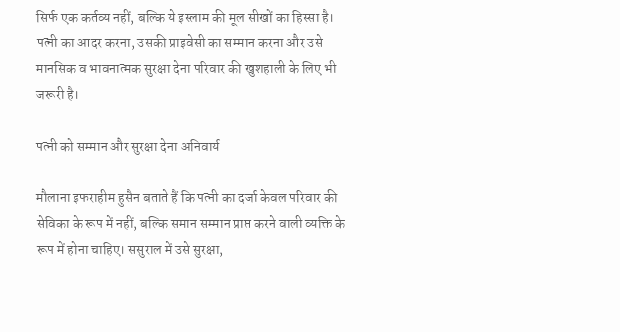सिर्फ एक कर्तव्य नहीं, बल्कि ये इस्लाम की मूल सीखों का हिस्सा है। पत्नी का आदर करना, उसकी प्राइवेसी का सम्मान करना और उसे मानसिक व भावनात्मक सुरक्षा देना परिवार की खुशहाली के लिए भी जरूरी है।

पत्नी को सम्मान और सुरक्षा देना अनिवार्य

मौलाना इफराहीम हुसैन बताते हैं कि पत्नी का दर्जा केवल परिवार की सेविका के रूप में नहीं, बल्कि समान सम्मान प्राप्त करने वाली व्यक्ति के रूप में होना चाहिए। ससुराल में उसे सुरक्षा,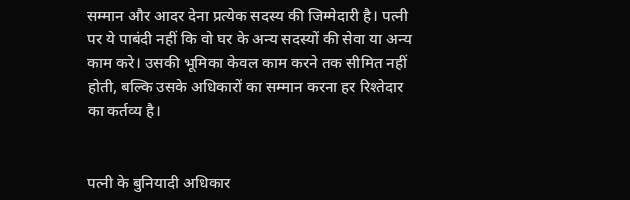सम्मान और आदर देना प्रत्येक सदस्य की जिम्मेदारी है। पत्नी पर ये पाबंदी नहीं कि वो घर के अन्य सदस्यों की सेवा या अन्य काम करे। उसकी भूमिका केवल काम करने तक सीमित नहीं होती, बल्कि उसके अधिकारों का सम्मान करना हर रिश्तेदार का कर्तव्य है।


पत्नी के बुनियादी अधिकार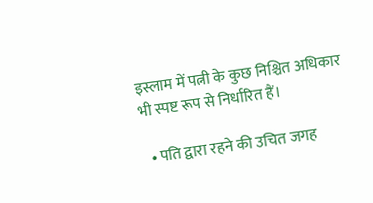इस्लाम में पत्नी के कुछ निश्चित अधिकार भी स्पष्ट रूप से निर्धारित हैं।

  • पति द्वारा रहने की उचित जगह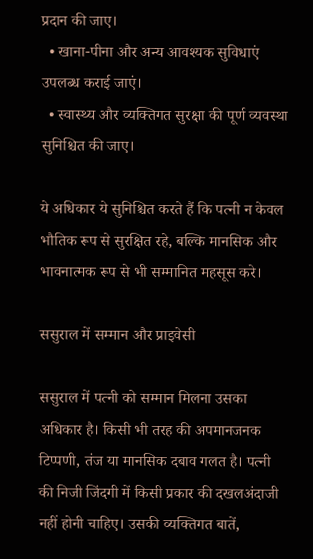प्रदान की जाए।
  • खाना-पीना और अन्य आवश्यक सुविधाएं उपलब्ध कराई जाएं।
  • स्वास्थ्य और व्यक्तिगत सुरक्षा की पूर्ण व्यवस्था सुनिश्चित की जाए।

ये अधिकार ये सुनिश्चित करते हैं कि पत्नी न केवल भौतिक रूप से सुरक्षित रहे, बल्कि मानसिक और भावनात्मक रूप से भी सम्मानित महसूस करे।

ससुराल में सम्मान और प्राइवेसी

ससुराल में पत्नी को सम्मान मिलना उसका अधिकार है। किसी भी तरह की अपमानजनक टिप्पणी, तंज या मानसिक दबाव गलत है। पत्नी की निजी जिंदगी में किसी प्रकार की दखलअंदाजी नहीं होनी चाहिए। उसकी व्यक्तिगत बातें,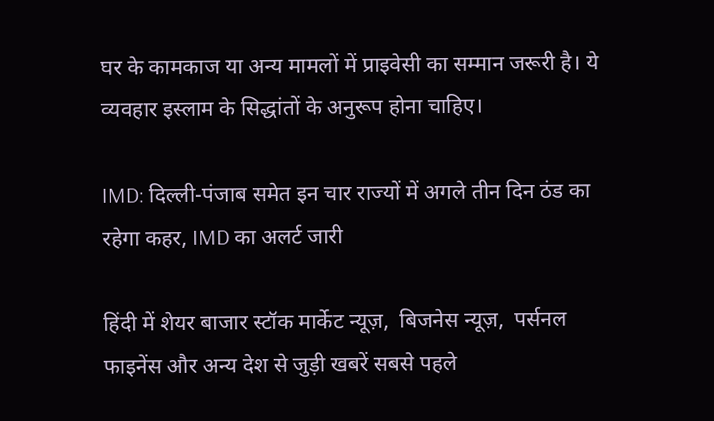घर के कामकाज या अन्य मामलों में प्राइवेसी का सम्मान जरूरी है। ये व्यवहार इस्लाम के सिद्धांतों के अनुरूप होना चाहिए।

IMD: दिल्ली-पंजाब समेत इन चार राज्यों में अगले तीन दिन ठंड का रहेगा कहर, IMD का अलर्ट जारी

हिंदी में शेयर बाजार स्टॉक मार्केट न्यूज़,  बिजनेस न्यूज़,  पर्सनल फाइनेंस और अन्य देश से जुड़ी खबरें सबसे पहले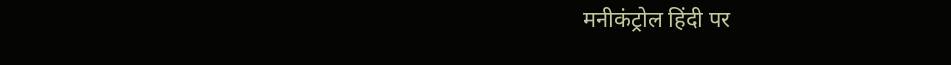मनीकंट्रोल हिंदी पर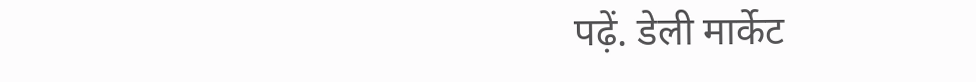पढ़ें. डेली मार्केट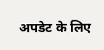अपडेट के लिए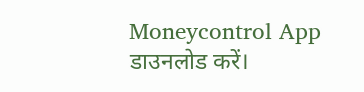Moneycontrol App  डाउनलोड करें।